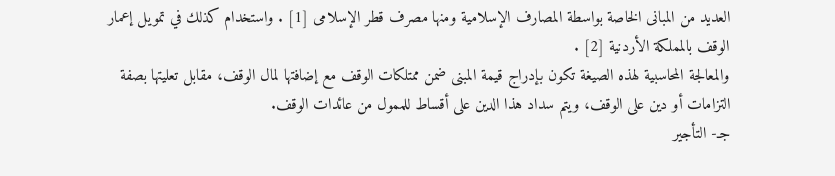العديد من المبانى الخاصة بواسطة المصارف الإسلامية ومنها مصرف قطر الإسلامى [1] . واستخدام كذلك في تمويل إعمار الوقف بالمملكة الأردنية [2] .
والمعالجة المحاسبية لهذه الصيغة تكون بإدراج قيمة المبنى ضمن ممتلكات الوقف مع إضافتها لمال الوقف، مقابل تعليتها بصفة التزامات أو دين على الوقف، ويتم سداد هذا الدين على أقساط للممول من عائدات الوقف.
جـ- التأجير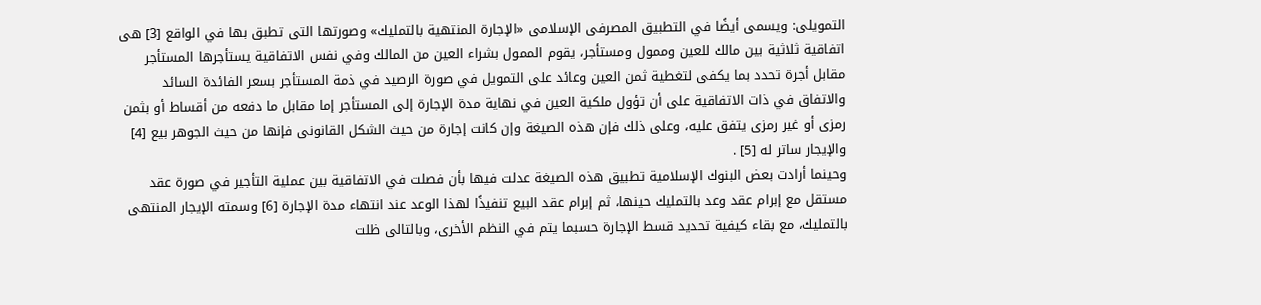التمويلى: ويسمى أيضًا في التطبيق المصرفى الإسلامى «الإجارة المنتهية بالتمليك» وصورتها التى تطبق بها في الواقع [3] هى اتفاقية ثلاثية بين مالك للعين وممول ومستأجر، يقوم الممول بشراء العين من المالك وفي نفس الاتفاقية يستأجرها المستأجر مقابل أجرة تحدد بما يكفى لتغطية ثمن العين وعائد على التمويل في صورة الرصيد في ذمة المستأجر بسعر الفائدة السائد والاتفاق في ذات الاتفاقية على أن تؤول ملكية العين في نهاية مدة الإجارة إلى المستأجر إما مقابل ما دفعه من أقساط أو بثمن رمزى أو غير رمزى يتفق عليه، وعلى ذلك فإن هذه الصيغة وإن كانت إجارة من حيث الشكل القانونى فإنها من حيث الجوهر بيع [4] والإيجار ساتر له [5] .
وحينما أرادت بعض البنوك الإسلامية تطبيق هذه الصيغة عدلت فيها بأن فصلت في الاتفاقية بين عملية التأجير في صورة عقد مستقل مع إبرام عقد وعد بالتمليك حينها، ثم إبرام عقد البيع تنفيذًا لهذا الوعد عند انتهاء مدة الإجارة [6] وسمته الإيجار المنتهى بالتمليك، مع بقاء كيفية تحديد قسط الإجارة حسبما يتم في النظم الأخرى، وبالتالى ظلت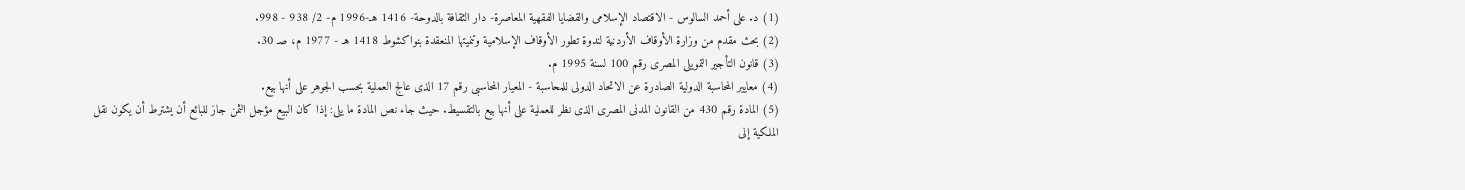(1) د. على أحمد السالوس - الاقتصاد الإسلامى والقضايا الفقهية المعاصرة- دار الثقافة بالدوحة- 1416 هـ-1996 م- 2/ 938 - 998.
(2) بحث مقدم من وزارة الأوقاف الأردنية لندوة تطور الأوقاف الإسلامية وتنميتها المنعقدة بنواكشوط 1418 هـ - 1977 م، صـ 30.
(3) قانون التأجير التمويلى المصرى رقم 100 لسنة 1995 م.
(4) معايير المحاسبة الدولية الصادرة عن الاتحاد الدولى للمحاسبة - المعيار المحاسبى رقم 17 الذى عالج العملية بحسب الجوهر على أنها بيع.
(5) المادة رقم 430 من القانون المدنى المصرى الذى نظر للعملية على أنها بيع بالتقسيط. حيث جاء نص المادة ما يلى: إذا كان البيع مؤجل الثمن جاز للبائع أن يشترط أن يكون نقل الملكية إلى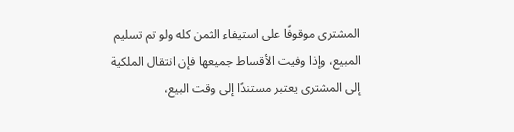المشترى موقوفًا على استيفاء الثمن كله ولو تم تسليم المبيع، وإذا وفيت الأقساط جميعها فإن انتقال الملكية إلى المشترى يعتبر مستندًا إلى وقت البيع،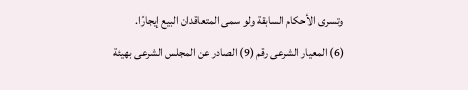وتسرى الأحكام السابقة ولو سمى المتعاقدان البيع إيجارًا.
(6) المعيار الشرعى رقم (9) الصادر عن المجلس الشرعى بهيئة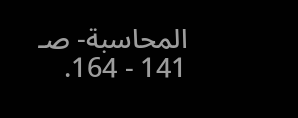المحاسبة- صـ 141 - 164.